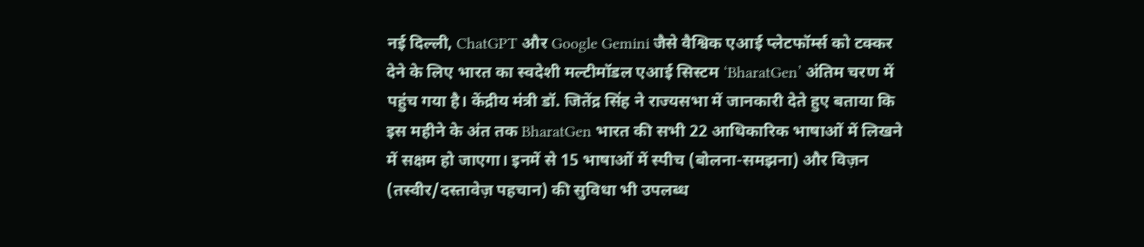नई दिल्ली, ChatGPT और Google Gemini जैसे वैश्विक एआई प्लेटफॉर्म्स को टक्कर देने के लिए भारत का स्वदेशी मल्टीमॉडल एआई सिस्टम ‘BharatGen’ अंतिम चरण में पहुंच गया है। केंद्रीय मंत्री डॉ. जितेंद्र सिंह ने राज्यसभा में जानकारी देते हुए बताया कि इस महीने के अंत तक BharatGen भारत की सभी 22 आधिकारिक भाषाओं में लिखने में सक्षम हो जाएगा। इनमें से 15 भाषाओं में स्पीच (बोलना-समझना) और विज़न (तस्वीर/दस्तावेज़ पहचान) की सुविधा भी उपलब्ध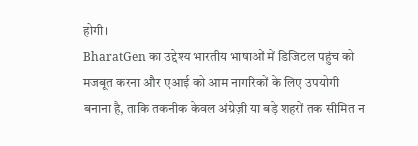होगी।
BharatGen का उद्देश्य भारतीय भाषाओं में डिजिटल पहुंच को मजबूत करना और एआई को आम नागरिकों के लिए उपयोगी बनाना है, ताकि तकनीक केवल अंग्रेज़ी या बड़े शहरों तक सीमित न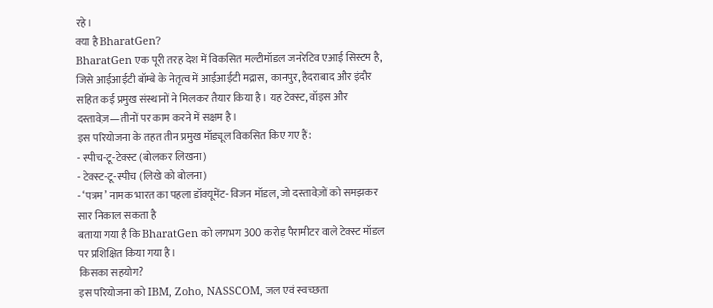रहे।
क्या है BharatGen?
BharatGen एक पूरी तरह देश में विकसित मल्टीमॉडल जनरेटिव एआई सिस्टम है, जिसे आईआईटी बॉम्बे के नेतृत्व में आईआईटी मद्रास, कानपुर, हैदराबाद और इंदौर सहित कई प्रमुख संस्थानों ने मिलकर तैयार किया है। यह टेक्स्ट, वॉइस और दस्तावेज़—तीनों पर काम करने में सक्षम है।
इस परियोजना के तहत तीन प्रमुख मॉड्यूल विकसित किए गए हैं:
- स्पीच-टू-टेक्स्ट (बोलकर लिखना)
- टेक्स्ट-टू-स्पीच (लिखे को बोलना)
- ‘पत्रम’ नामक भारत का पहला डॉक्यूमेंट-विजन मॉडल, जो दस्तावेज़ों को समझकर सार निकाल सकता है
बताया गया है कि BharatGen को लगभग 300 करोड़ पैरामीटर वाले टेक्स्ट मॉडल पर प्रशिक्षित किया गया है।
किसका सहयोग?
इस परियोजना को IBM, Zoho, NASSCOM, जल एवं स्वच्छता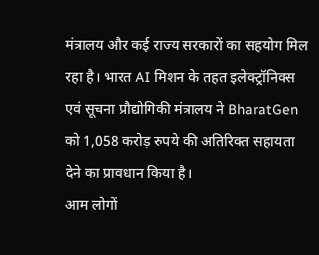मंत्रालय और कई राज्य सरकारों का सहयोग मिल रहा है। भारत AI मिशन के तहत इलेक्ट्रॉनिक्स एवं सूचना प्रौद्योगिकी मंत्रालय ने BharatGen को 1,058 करोड़ रुपये की अतिरिक्त सहायता देने का प्रावधान किया है।
आम लोगों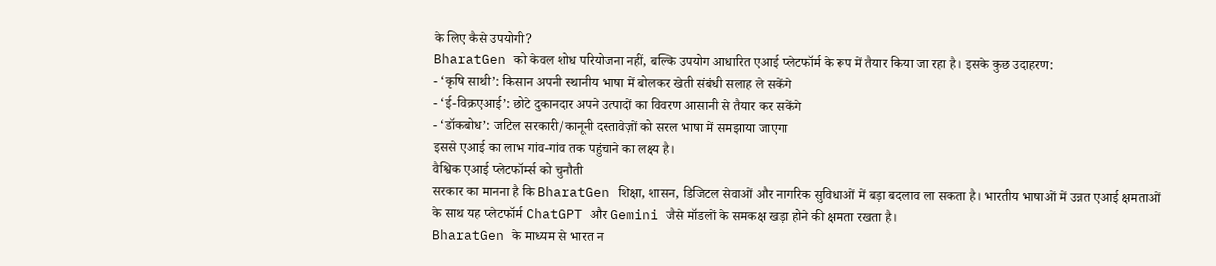के लिए कैसे उपयोगी?
BharatGen को केवल शोध परियोजना नहीं, बल्कि उपयोग आधारित एआई प्लेटफॉर्म के रूप में तैयार किया जा रहा है। इसके कुछ उदाहरण:
- ‘कृषि साथी’: किसान अपनी स्थानीय भाषा में बोलकर खेती संबंधी सलाह ले सकेंगे
- ‘ई-विक्रएआई’: छोटे दुकानदार अपने उत्पादों का विवरण आसानी से तैयार कर सकेंगे
- ‘डॉकबोध’: जटिल सरकारी/कानूनी दस्तावेज़ों को सरल भाषा में समझाया जाएगा
इससे एआई का लाभ गांव-गांव तक पहुंचाने का लक्ष्य है।
वैश्विक एआई प्लेटफॉर्म्स को चुनौती
सरकार का मानना है कि BharatGen शिक्षा, शासन, डिजिटल सेवाओं और नागरिक सुविधाओं में बड़ा बदलाव ला सकता है। भारतीय भाषाओं में उन्नत एआई क्षमताओं के साथ यह प्लेटफॉर्म ChatGPT और Gemini जैसे मॉडलों के समकक्ष खड़ा होने की क्षमता रखता है।
BharatGen के माध्यम से भारत न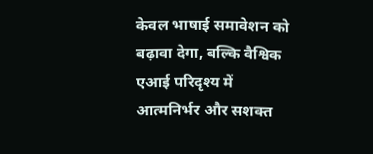केवल भाषाई समावेशन को बढ़ावा देगा, बल्कि वैश्विक एआई परिदृश्य में आत्मनिर्भर और सशक्त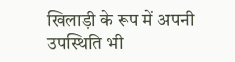खिलाड़ी के रूप में अपनी उपस्थिति भी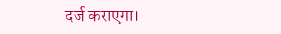दर्ज कराएगा।